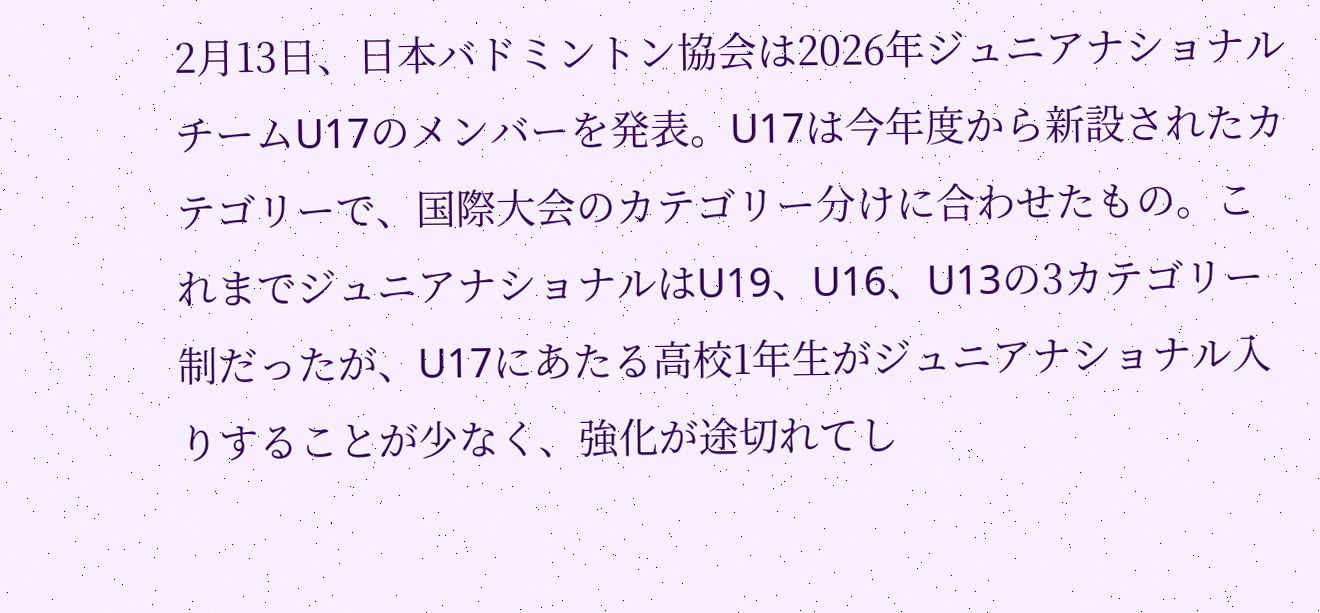2月13日、日本バドミントン協会は2026年ジュニアナショナルチームU17のメンバーを発表。U17は今年度から新設されたカテゴリーで、国際大会のカテゴリー分けに合わせたもの。これまでジュニアナショナルはU19、U16、U13の3カテゴリー制だったが、U17にあたる高校1年生がジュニアナショナル入りすることが少なく、強化が途切れてし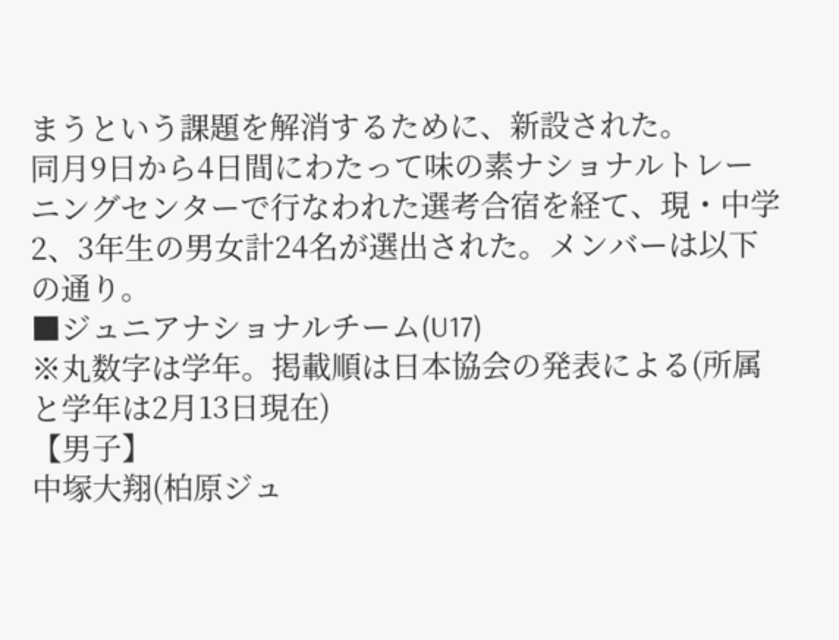まうという課題を解消するために、新設された。
同月9日から4日間にわたって味の素ナショナルトレーニングセンターで行なわれた選考合宿を経て、現・中学2、3年生の男女計24名が選出された。メンバーは以下の通り。
■ジュニアナショナルチーム(U17)
※丸数字は学年。掲載順は日本協会の発表による(所属と学年は2月13日現在)
【男子】
中塚大翔(柏原ジュ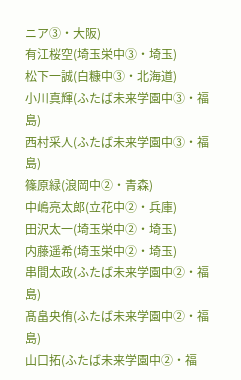ニア③・大阪)
有江桜空(埼玉栄中③・埼玉)
松下一誠(白糠中③・北海道)
小川真輝(ふたば未来学園中③・福島)
西村采人(ふたば未来学園中③・福島)
篠原緑(浪岡中②・青森)
中嶋亮太郎(立花中②・兵庫)
田沢太一(埼玉栄中②・埼玉)
内藤遥希(埼玉栄中②・埼玉)
串間太政(ふたば未来学園中②・福島)
髙畠央侑(ふたば未来学園中②・福島)
山口拓(ふたば未来学園中②・福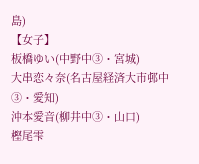島)
【女子】
板橋ゆい(中野中③・宮城)
大串恋々奈(名古屋経済大市邨中③・愛知)
沖本愛音(柳井中③・山口)
樫尾雫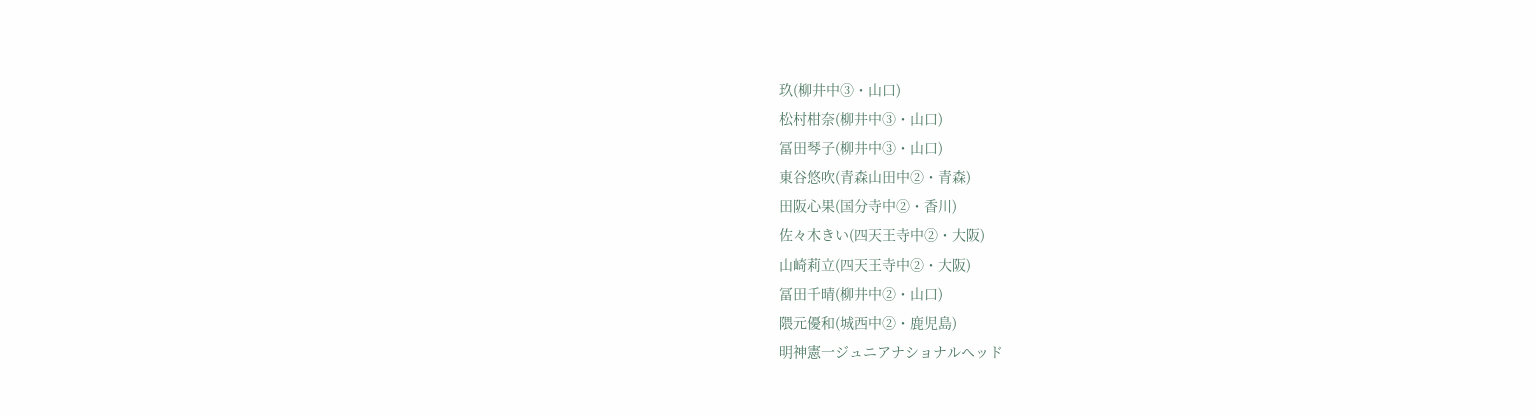玖(柳井中③・山口)
松村柑奈(柳井中③・山口)
冨田琴子(柳井中③・山口)
東谷悠吹(青森山田中②・青森)
田阪心果(国分寺中②・香川)
佐々木きい(四天王寺中②・大阪)
山崎莉立(四天王寺中②・大阪)
冨田千晴(柳井中②・山口)
隈元優和(城西中②・鹿児島)
明神憲一ジュニアナショナルヘッド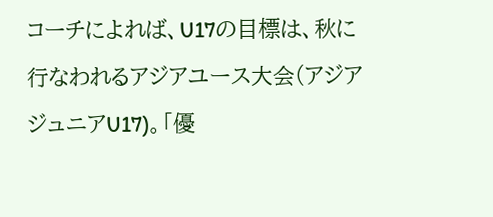コーチによれば、U17の目標は、秋に行なわれるアジアユース大会(アジアジュニアU17)。「優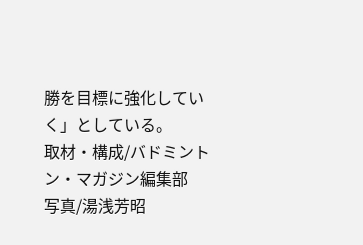勝を目標に強化していく」としている。
取材・構成/バドミントン・マガジン編集部
写真/湯浅芳昭